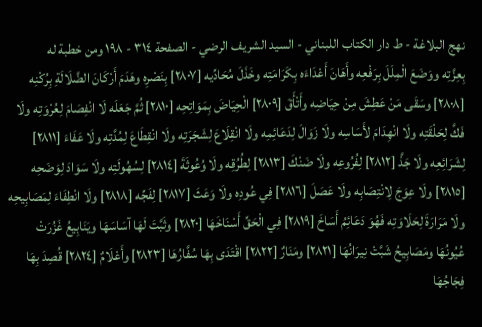نهج البلاغة - ط دار الكتاب اللبناني - السيد الشريف الرضي - الصفحة ٣١٤ - ١٩٨ ومن خطبة له
بِعِزَّتِه ووَضَعَ الْمِلَلَ بِرَفْعِه وأَهَانَ أَعْدَاءَه بِكَرَامَتِه وخَذَلَ مُحَادِّيه [٢٨٠٧] بِنَصْرِه وهَدَمَ أَرْكَانَ الضَّلَالَةِ بِرُكْنِه [٢٨٠٨] وسَقَى مَنْ عَطِشَ مِنْ حِيَاضِه وأَتْأَقَ [٢٨٠٩] الْحِيَاضَ بِمَوَاتِحِه [٢٨١٠] ثُمَّ جَعَلَه لَا انْفِصَامَ لِعُرْوَتِه ولَا فَكَّ لِحَلْقَتِه ولَا انْهِدَامَ لأَسَاسِه ولَا زَوَالَ لِدَعَائِمِه ولَا انْقِلَاعَ لِشَجَرَتِه ولَا انْقِطَاعَ لِمُدَّتِه ولَا عَفَاءَ [٢٨١١] لِشَرَائِعِه ولَا جَذَّ [٢٨١٢] لِفُرُوعِه ولَا ضَنْكَ [٢٨١٣] لِطُرُقِه ولَا وُعُوثَةَ [٢٨١٤] لِسُهُولَتِه ولَا سَوَادَ لِوَضَحِه [٢٨١٥] ولَا عِوَجَ لِانْتِصَابِه ولَا عَصَلَ [٢٨١٦] فِي عُودِه ولَا وَعَثَ [٢٨١٧] لِفَجِّه [٢٨١٨] ولَا انْطِفَاءَ لِمَصَابِيحِه ولَا مَرَارَةَ لِحَلَاوَتِه فَهُوَ دَعَائِمُ أَسَاخَ [٢٨١٩] فِي الْحَقِّ أَسْنَاخَهَا [٢٨٢٠] وثَبَّتَ لَهَا آسَاسَهَا ويَنَابِيعُ غَزُرَتْ عُيُونُهَا ومَصَابِيحُ شَبَّتْ نِيرَانُهَا [٢٨٢١] ومَنَارٌ [٢٨٢٢] اقْتَدَى بِهَا سُفَّارُهَا [٢٨٢٣] وأَعْلَامٌ [٢٨٢٤] قُصِدَ بِهَا فِجَاجُهَا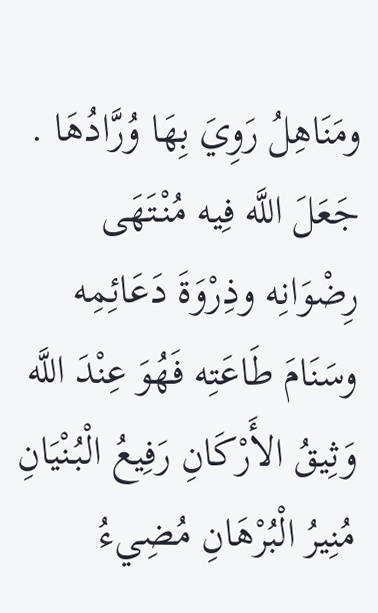ومَنَاهِلُ رَوِيَ بِهَا وُرَّادُهَا . جَعَلَ اللَّه فِيه مُنْتَهَى رِضْوَانِه وذِرْوَةَ دَعَائِمِه وسَنَامَ طَاعَتِه فَهُوَ عِنْدَ اللَّه وَثِيقُ الأَرْكَانِ رَفِيعُ الْبُنْيَانِ مُنِيرُ الْبُرْهَانِ مُضِيءُ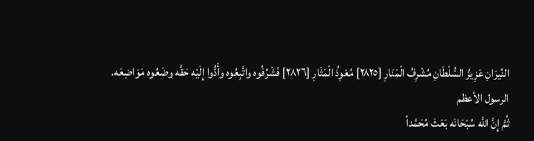النِّيرَانِ عَزِيزُ السُّلْطَانِ مُشْرِفُ الْمَنَارِ [٢٨٢٥] مُعْوِذُ الْمَثَارِ [٢٨٢٦] فَشَرِّفُوه واتَّبِعُوه وأَدُّوا إِلَيْه حَقَّه وضَعُوه مَوَاضِعَه.
الرسول الأعظم
ثُمَّ إِنَّ اللَّه سُبْحَانَه بَعَثَ مُحَمَّداً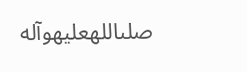صلىاللهعليهوآله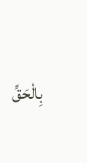بِالْحَقِّ